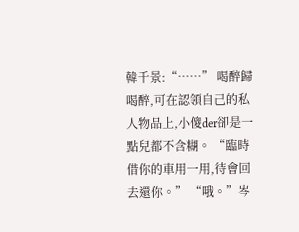韓千景:“……” 喝醉歸喝醉,可在認領自己的私人物品上,小傻der卻是一點兒都不含糊。 “臨時借你的車用一用,待會回去還你。” “哦。”岑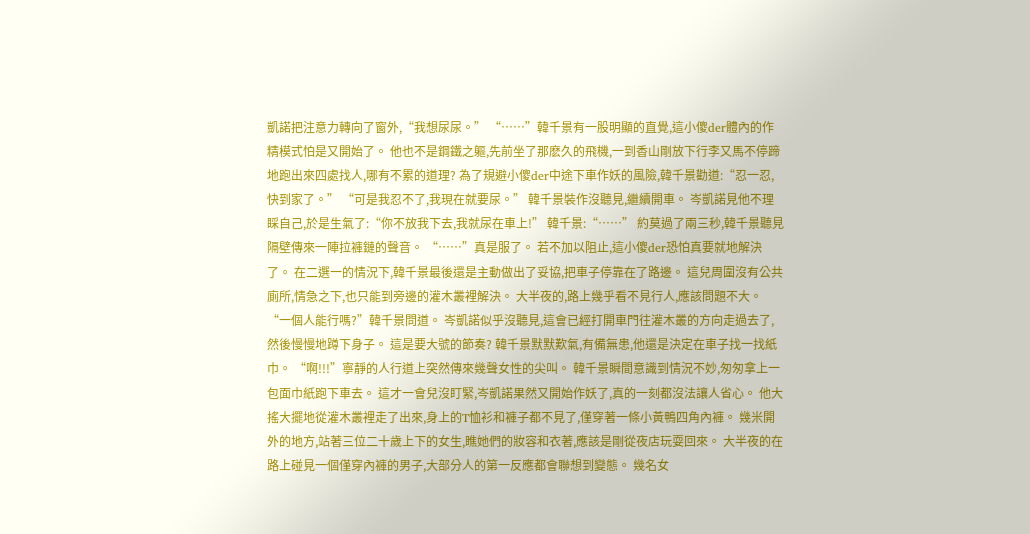凱諾把注意力轉向了窗外,“我想尿尿。” “……”韓千景有一股明顯的直覺,這小傻der體內的作精模式怕是又開始了。 他也不是鋼鐵之軀,先前坐了那麽久的飛機,一到香山剛放下行李又馬不停蹄地跑出來四處找人,哪有不累的道理? 為了規避小傻der中途下車作妖的風險,韓千景勸道:“忍一忍,快到家了。” “可是我忍不了,我現在就要尿。” 韓千景裝作沒聽見,繼續開車。 岑凱諾見他不理睬自己,於是生氣了:“你不放我下去,我就尿在車上!” 韓千景:“……” 約莫過了兩三秒,韓千景聽見隔壁傳來一陣拉褲鏈的聲音。 “……”真是服了。 若不加以阻止,這小傻der恐怕真要就地解決了。 在二選一的情況下,韓千景最後還是主動做出了妥協,把車子停靠在了路邊。 這兒周圍沒有公共廁所,情急之下,也只能到旁邊的灌木叢裡解決。 大半夜的,路上幾乎看不見行人,應該問題不大。 “一個人能行嗎?”韓千景問道。 岑凱諾似乎沒聽見,這會已經打開車門往灌木叢的方向走過去了,然後慢慢地蹲下身子。 這是要大號的節奏? 韓千景默默歎氣,有備無患,他還是決定在車子找一找紙巾。 “啊!!!”寧靜的人行道上突然傳來幾聲女性的尖叫。 韓千景瞬間意識到情況不妙,匆匆拿上一包面巾紙跑下車去。 這才一會兒沒盯緊,岑凱諾果然又開始作妖了,真的一刻都沒法讓人省心。 他大搖大擺地從灌木叢裡走了出來,身上的T恤衫和褲子都不見了,僅穿著一條小黃鴨四角內褲。 幾米開外的地方,站著三位二十歲上下的女生,瞧她們的妝容和衣著,應該是剛從夜店玩耍回來。 大半夜的在路上碰見一個僅穿內褲的男子,大部分人的第一反應都會聯想到變態。 幾名女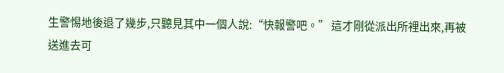生警惕地後退了幾步,只聽見其中一個人說:“快報警吧。” 這才剛從派出所裡出來,再被送進去可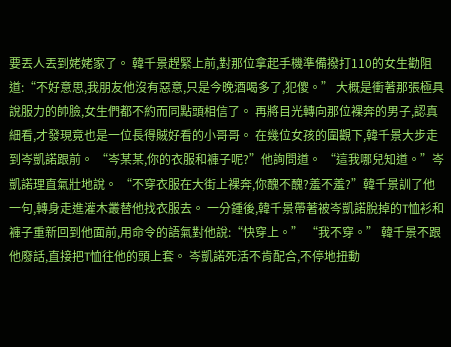要丟人丟到姥姥家了。 韓千景趕緊上前,對那位拿起手機準備撥打110的女生勸阻道:“不好意思,我朋友他沒有惡意,只是今晚酒喝多了,犯傻。” 大概是衝著那張極具說服力的帥臉,女生們都不約而同點頭相信了。 再將目光轉向那位裸奔的男子,認真細看,才發現竟也是一位長得賊好看的小哥哥。 在幾位女孩的圍觀下,韓千景大步走到岑凱諾跟前。 “岑某某,你的衣服和褲子呢?”他詢問道。 “這我哪兒知道。”岑凱諾理直氣壯地說。 “不穿衣服在大街上裸奔,你醜不醜?羞不羞?”韓千景訓了他一句,轉身走進灌木叢替他找衣服去。 一分鍾後,韓千景帶著被岑凱諾脫掉的T恤衫和褲子重新回到他面前,用命令的語氣對他說:“快穿上。” “我不穿。” 韓千景不跟他廢話,直接把T恤往他的頭上套。 岑凱諾死活不肯配合,不停地扭動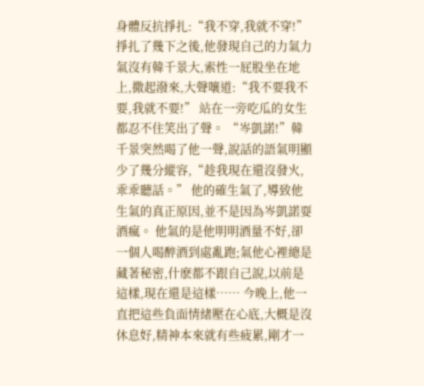身體反抗掙扎:“我不穿,我就不穿!” 掙扎了幾下之後,他發現自己的力氣力氣沒有韓千景大,索性一屁股坐在地上,撒起潑來,大聲嚷道:“我不要我不要,我就不要!” 站在一旁吃瓜的女生都忍不住笑出了聲。 “岑凱諾!”韓千景突然喝了他一聲,說話的語氣明顯少了幾分縱容,“趁我現在還沒發火,乖乖聽話。” 他的確生氣了,導致他生氣的真正原因,並不是因為岑凱諾耍酒瘋。 他氣的是他明明酒量不好,卻一個人喝醉酒到處亂跑;氣他心裡總是藏著秘密,什麽都不跟自己說,以前是這樣,現在還是這樣…… 今晚上,他一直把這些負面情緒壓在心底,大概是沒休息好,精神本來就有些疲累,剛才一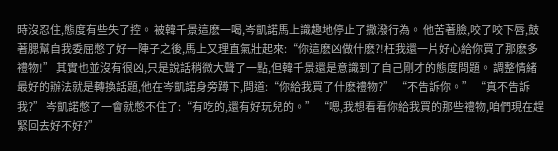時沒忍住,態度有些失了控。 被韓千景這麽一喝,岑凱諾馬上識趣地停止了撒潑行為。 他苦著臉,咬了咬下唇,鼓著腮幫自我委屈憋了好一陣子之後,馬上又理直氣壯起來:“你這麽凶做什麽?!枉我還一片好心給你買了那麽多禮物!” 其實也並沒有很凶,只是說話稍微大聲了一點,但韓千景還是意識到了自己剛才的態度問題。 調整情緒最好的辦法就是轉換話題,他在岑凱諾身旁蹲下,問道:“你給我買了什麽禮物?” “不告訴你。” “真不告訴我?” 岑凱諾憋了一會就憋不住了:“有吃的,還有好玩兒的。” “嗯,我想看看你給我買的那些禮物,咱們現在趕緊回去好不好?”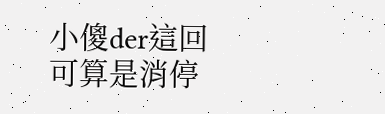小傻der這回可算是消停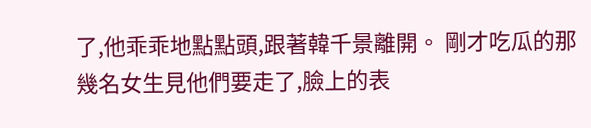了,他乖乖地點點頭,跟著韓千景離開。 剛才吃瓜的那幾名女生見他們要走了,臉上的表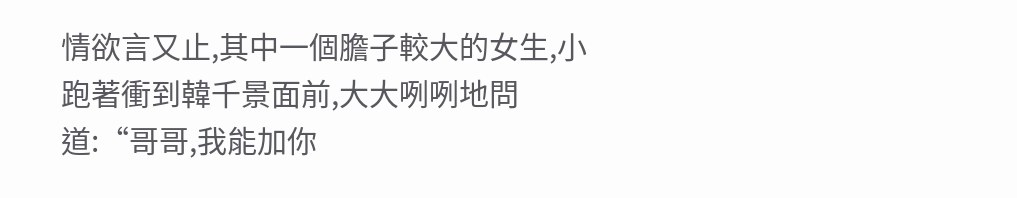情欲言又止,其中一個膽子較大的女生,小跑著衝到韓千景面前,大大咧咧地問道:“哥哥,我能加你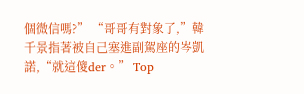個微信嗎?” “哥哥有對象了,”韓千景指著被自己塞進副駕座的岑凱諾,“就這傻der。” Top